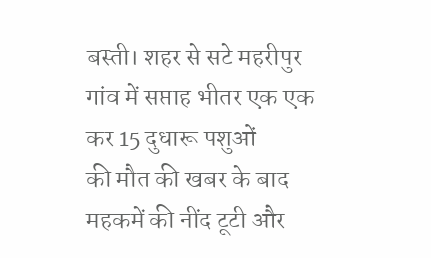बस्ती। शहर से सटे महरीपुर गांव में सप्ताह भीतर एक एक कर 15 दुधारू पशुओं
की मौत की खबर के बाद महकमें की नींद टूटी और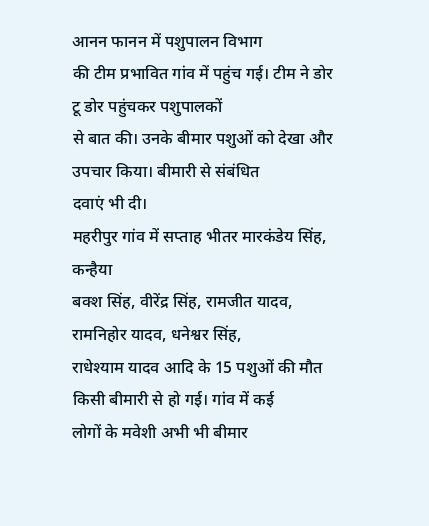आनन फानन में पशुपालन विभाग
की टीम प्रभावित गांव में पहुंच गई। टीम ने डोर टू डोर पहुंचकर पशुपालकों
से बात की। उनके बीमार पशुओं को देखा और उपचार किया। बीमारी से संबंधित
दवाएं भी दी।
महरीपुर गांव में सप्ताह भीतर मारकंडेय सिंह, कन्हैया
बक्श सिंह, वीरेंद्र सिंह, रामजीत यादव, रामनिहोर यादव, धनेश्वर सिंह,
राधेश्याम यादव आदि के 15 पशुओं की मौत किसी बीमारी से हो गई। गांव में कई
लोगों के मवेशी अभी भी बीमार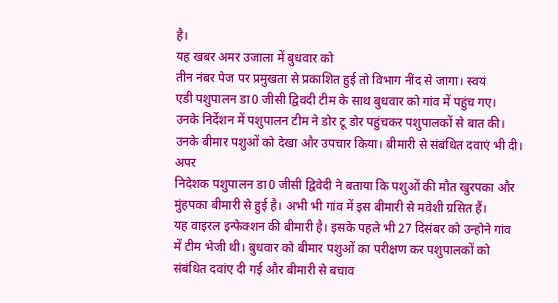है।
यह खबर अमर उजाला में बुधवार को
तीन नंबर पेज पर प्रमुखता से प्रकाशित हुई तो विभाग नींद से जागा। स्वयं
एडी पशुपालन डा0 जीसी द्विवदी टीम के साथ बुधवार को गांव में पहुंच गए।
उनके निर्देशन में पशुपालन टीम ने डोर टू डोर पहुंचकर पशुपालकों से बात की।
उनके बीमार पशुओं को देखा और उपचार किया। बीमारी से संबंधित दवाएं भी दी।
अपर
निदेशक पशुपालन डा0 जीसी द्विवेदी ने बताया कि पशुओं की मौत खुरपका और
मुंहपका बीमारी से हुई है। अभी भी गांव में इस बीमारी से मवेशी ग्रसित हैं।
यह वाइरल इन्फेक्शन की बीमारी है। इसके पहले भी 27 दिसंबर को उन्होने गांव
में टीम भेजी थी। बुधवार को बीमार पशुओं का परीक्षण कर पशुपालकों को
संबंधित दवांए दी गई और बीमारी से बचाव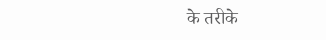के तरीके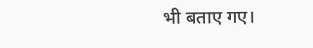भी बताए गए।